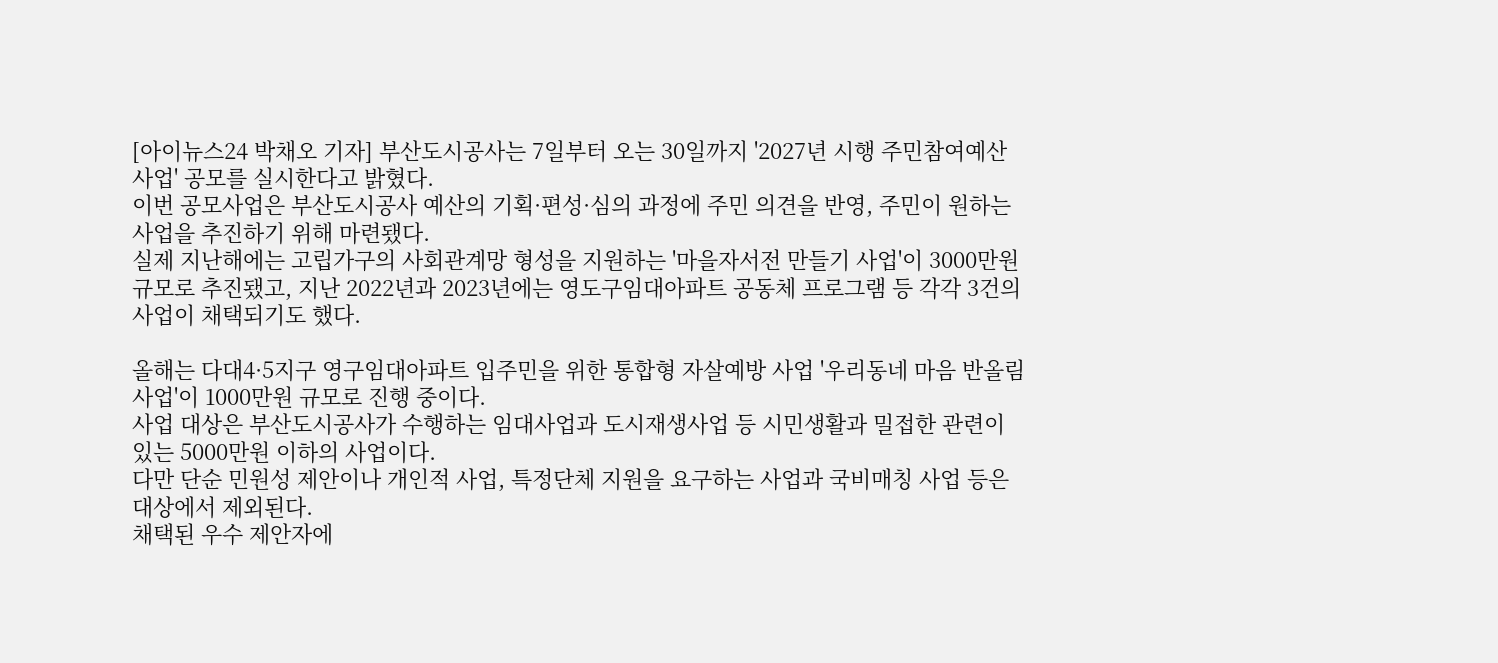[아이뉴스24 박채오 기자] 부산도시공사는 7일부터 오는 30일까지 '2027년 시행 주민참여예산 사업' 공모를 실시한다고 밝혔다.
이번 공모사업은 부산도시공사 예산의 기획·편성·심의 과정에 주민 의견을 반영, 주민이 원하는 사업을 추진하기 위해 마련됐다.
실제 지난해에는 고립가구의 사회관계망 형성을 지원하는 '마을자서전 만들기 사업'이 3000만원 규모로 추진됐고, 지난 2022년과 2023년에는 영도구임대아파트 공동체 프로그램 등 각각 3건의 사업이 채택되기도 했다.

올해는 다대4·5지구 영구임대아파트 입주민을 위한 통합형 자살예방 사업 '우리동네 마음 반올림 사업'이 1000만원 규모로 진행 중이다.
사업 대상은 부산도시공사가 수행하는 임대사업과 도시재생사업 등 시민생활과 밀접한 관련이 있는 5000만원 이하의 사업이다.
다만 단순 민원성 제안이나 개인적 사업, 특정단체 지원을 요구하는 사업과 국비매칭 사업 등은 대상에서 제외된다.
채택된 우수 제안자에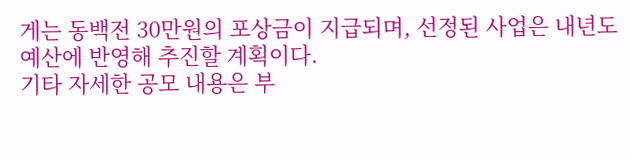게는 동백전 30만원의 포상금이 지급되며, 선정된 사업은 내년도 예산에 반영해 추진할 계획이다.
기타 자세한 공모 내용은 부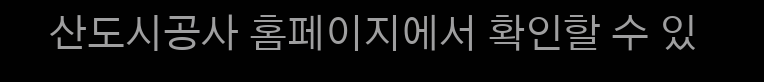산도시공사 홈페이지에서 확인할 수 있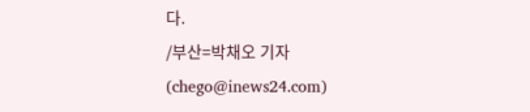다.
/부산=박채오 기자(chego@inews24.com)